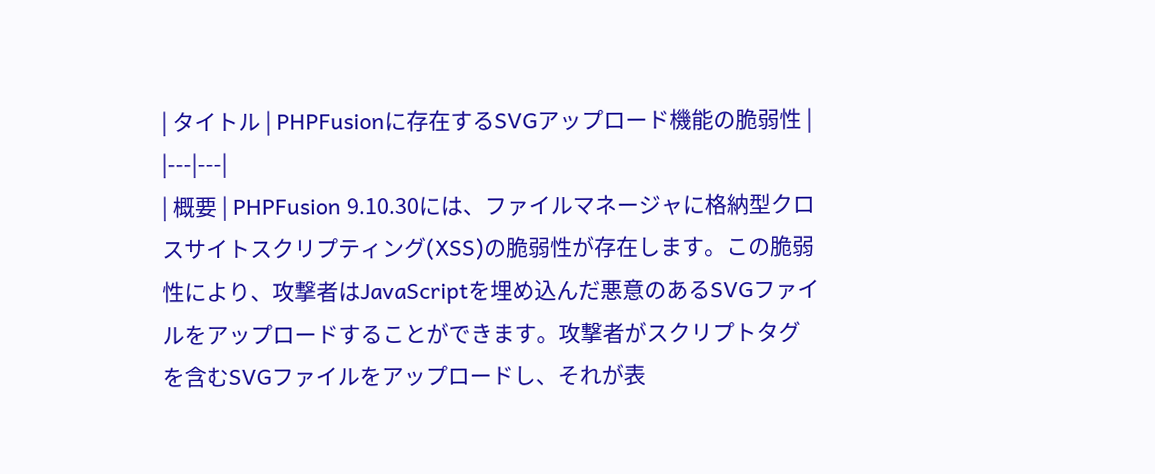| タイトル | PHPFusionに存在するSVGアップロード機能の脆弱性 |
|---|---|
| 概要 | PHPFusion 9.10.30には、ファイルマネージャに格納型クロスサイトスクリプティング(XSS)の脆弱性が存在します。この脆弱性により、攻撃者はJavaScriptを埋め込んだ悪意のあるSVGファイルをアップロードすることができます。攻撃者がスクリプトタグを含むSVGファイルをアップロードし、それが表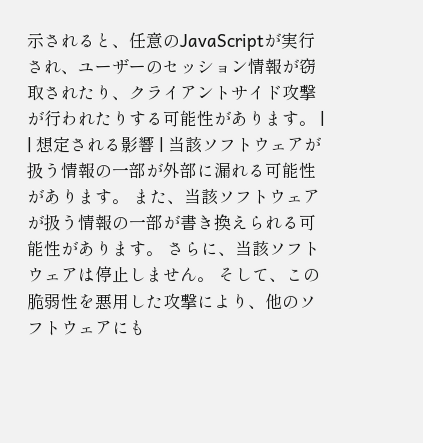示されると、任意のJavaScriptが実行され、ユーザーのセッション情報が窃取されたり、クライアントサイド攻撃が行われたりする可能性があります。 |
| 想定される影響 | 当該ソフトウェアが扱う情報の一部が外部に漏れる可能性があります。 また、当該ソフトウェアが扱う情報の一部が書き換えられる可能性があります。 さらに、当該ソフトウェアは停止しません。 そして、この脆弱性を悪用した攻撃により、他のソフトウェアにも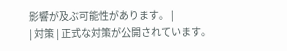影響が及ぶ可能性があります。 |
| 対策 | 正式な対策が公開されています。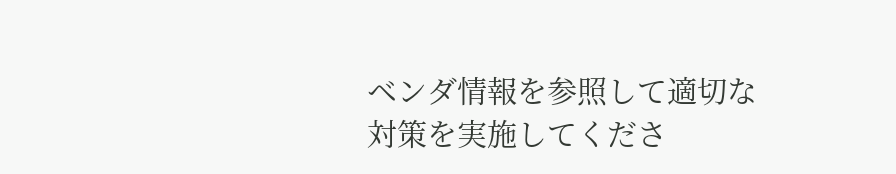ベンダ情報を参照して適切な対策を実施してくださ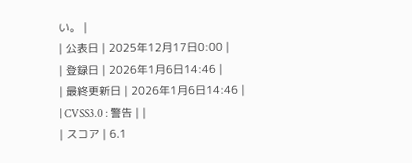い。 |
| 公表日 | 2025年12月17日0:00 |
| 登録日 | 2026年1月6日14:46 |
| 最終更新日 | 2026年1月6日14:46 |
| CVSS3.0 : 警告 | |
| スコア | 6.1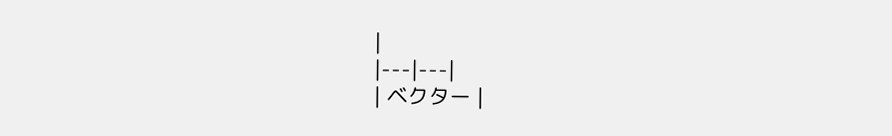|
|---|---|
| ベクター |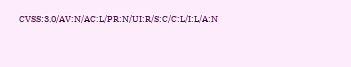CVSS:3.0/AV:N/AC:L/PR:N/UI:R/S:C/C:L/I:L/A:N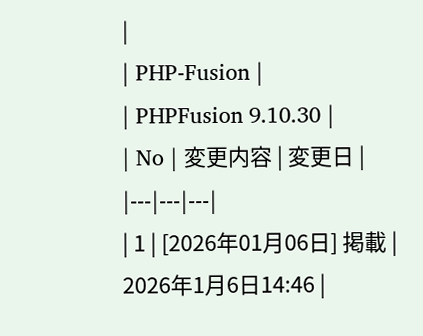|
| PHP-Fusion |
| PHPFusion 9.10.30 |
| No | 変更内容 | 変更日 |
|---|---|---|
| 1 | [2026年01月06日] 掲載 |
2026年1月6日14:46 |